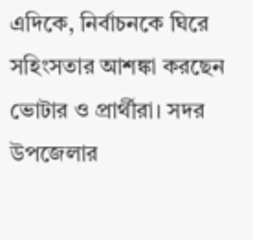এদিকে, নির্বাচনকে ঘিরে সহিংসতার আশঙ্কা করছেন ভোটার ও প্রার্থীরা। সদর উপজেলার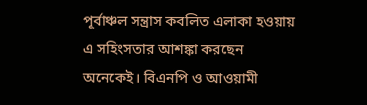পূর্বাঞ্চল সন্ত্রাস কবলিত এলাকা হওয়ায় এ সহিংসতার আশঙ্কা করছেন অনেকেই। বিএনপি ও আওয়ামী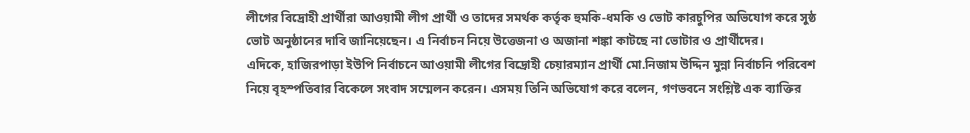লীগের বিদ্রোহী প্রার্থীরা আওয়ামী লীগ প্রার্থী ও তাদের সমর্থক কর্তৃক হুমকি-ধমকি ও ভোট কারচুপির অভিযোগ করে সুষ্ঠ ভোট অনুষ্ঠানের দাবি জানিয়েছেন। এ নির্বাচন নিয়ে উত্তেজনা ও অজানা শঙ্কা কাটছে না ভোটার ও প্রার্থীদের।
এদিকে, হাজিরপাড়া ইউপি নির্বাচনে আওয়ামী লীগের বিদ্রোহী চেয়ারম্যান প্রার্থী মো.নিজাম উদ্দিন মুন্না নির্বাচনি পরিবেশ নিয়ে বৃহস্পতিবার বিকেলে সংবাদ সম্মেলন করেন। এসময় তিনি অভিযোগ করে বলেন, গণভবনে সংশ্লিষ্ট এক ব্যাক্তির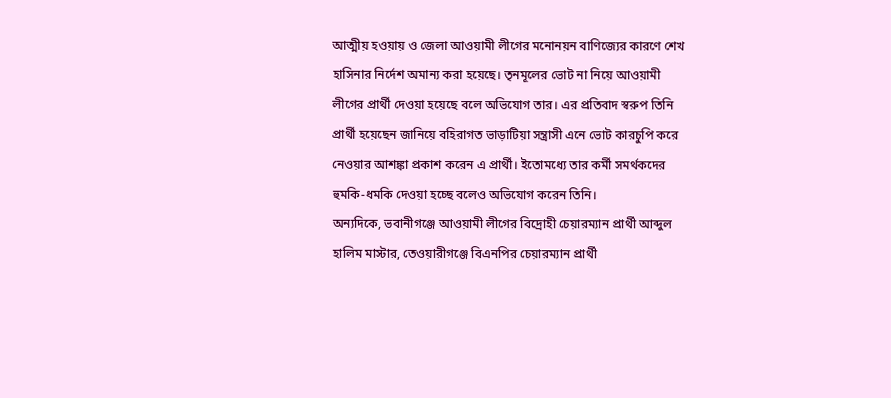আত্মীয় হওয়ায় ও জেলা আওয়ামী লীগের মনোনয়ন বাণিজ্যের কারণে শেখ হাসিনার নির্দেশ অমান্য করা হয়েছে। তৃনমূলের ভোট না নিয়ে আওয়ামী লীগের প্রার্থী দেওয়া হয়েছে বলে অভিযোগ তার। এর প্রতিবাদ স্বরুপ তিনি প্রার্থী হয়েছেন জানিয়ে বহিরাগত ভাড়াটিয়া সন্ত্রাসী এনে ভোট কারচুপি করে নেওয়ার আশঙ্কা প্রকাশ করেন এ প্রার্থী। ইতোমধ্যে তার কর্মী সমর্থকদের হুমকি-ধমকি দেওয়া হচ্ছে বলেও অভিযোগ করেন তিনি।
অন্যদিকে, ভবানীগঞ্জে আওয়ামী লীগের বিদ্রোহী চেয়ারম্যান প্রার্থী আব্দুল হালিম মাস্টার, তেওয়ারীগঞ্জে বিএনপির চেয়ারম্যান প্রার্থী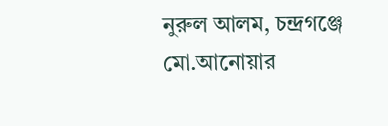নুরুল আলম, চন্দ্রগঞ্জে মো.আনোয়ার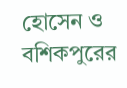হোসেন ও বশিকপুরের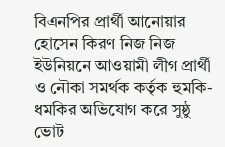বিএনপির প্রার্থী আনোয়ার হোসেন কিরণ নিজ নিজ ইউনিয়নে আওয়ামী লীগ প্রার্থী ও নৌকা সমর্থক কর্তৃক হুমকি-ধমকির অভিযোগ করে সুষ্ঠু ভোট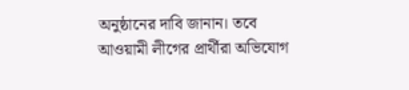অনুষ্ঠানের দাবি জানান। তবে আওয়ামী লীগের প্রার্থীরা অভিযোগ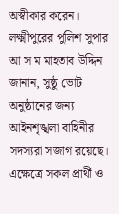অস্বীকার করেন।
লক্ষ্মীপুরের পুলিশ সুপার আ স ম মাহতাব উদ্দিন জানান, সুষ্ঠু ভোট অনুষ্ঠানের জন্য আইনশৃঙ্খলা বাহিনীর সদস্যরা সজাগ রয়েছে। এক্ষেত্রে সকল প্রার্থী ও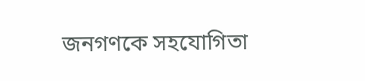জনগণকে সহযোগিতা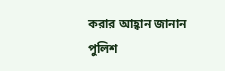করার আহ্বান জানান পুলিশ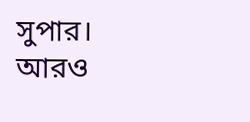সুপার।
আরও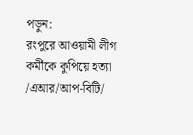পড়ুন:
রংপুরে আওয়ামী লীগ কর্মীকে কুপিয়ে হত্যা
/এআর/আপ-বিটি/